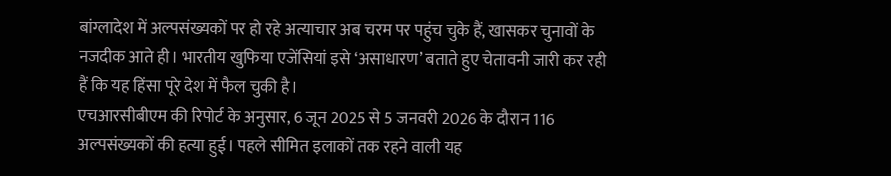बांग्लादेश में अल्पसंख्यकों पर हो रहे अत्याचार अब चरम पर पहुंच चुके हैं, खासकर चुनावों के नजदीक आते ही। भारतीय खुफिया एजेंसियां इसे ‘असाधारण’ बताते हुए चेतावनी जारी कर रही हैं कि यह हिंसा पूरे देश में फैल चुकी है।
एचआरसीबीएम की रिपोर्ट के अनुसार, 6 जून 2025 से 5 जनवरी 2026 के दौरान 116 अल्पसंख्यकों की हत्या हुई। पहले सीमित इलाकों तक रहने वाली यह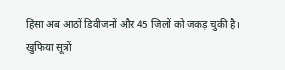हिंसा अब आठों डिवीजनों और 45 जिलों को जकड़ चुकी है।
खुफिया सूत्रों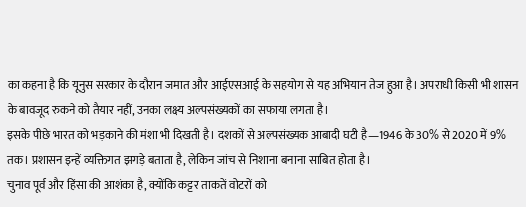का कहना है कि यूनुस सरकार के दौरान जमात और आईएसआई के सहयोग से यह अभियान तेज हुआ है। अपराधी किसी भी शासन के बावजूद रुकने को तैयार नहीं, उनका लक्ष्य अल्पसंख्यकों का सफाया लगता है।
इसके पीछे भारत को भड़काने की मंशा भी दिखती है। दशकों से अल्पसंख्यक आबादी घटी है—1946 के 30% से 2020 में 9% तक। प्रशासन इन्हें व्यक्तिगत झगड़े बताता है, लेकिन जांच से निशाना बनाना साबित होता है।
चुनाव पूर्व और हिंसा की आशंका है, क्योंकि कट्टर ताकतें वोटरों को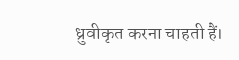ध्रुवीकृत करना चाहती हैं।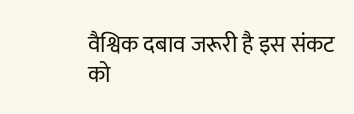वैश्विक दबाव जरूरी है इस संकट को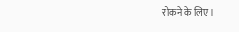रोकने के लिए।